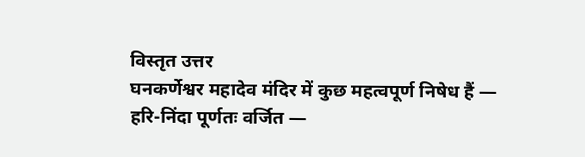विस्तृत उत्तर
घनकर्णेश्वर महादेव मंदिर में कुछ महत्वपूर्ण निषेध हैं —
हरि-निंदा पूर्णतः वर्जित —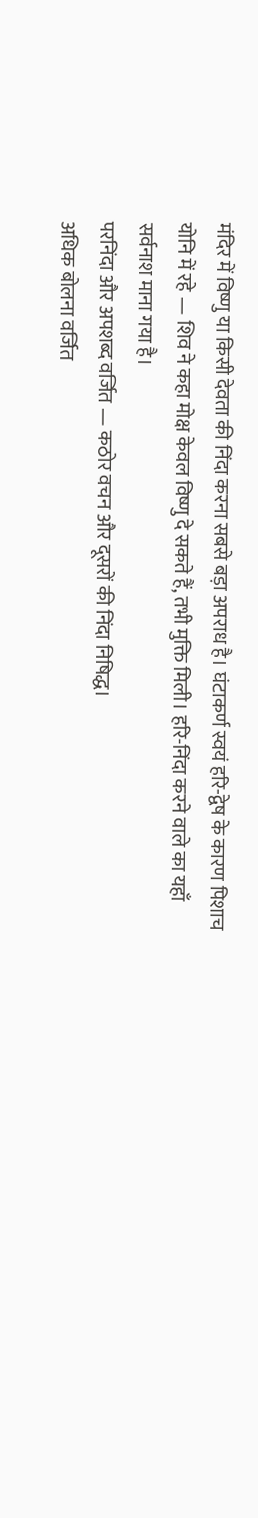मंदिर में विष्णु या किसी देवता की निंदा करना सबसे बड़ा अपराध है। घंटाकर्ण स्वयं हरि-द्वेष के कारण पिशाच योनि में रहे — शिव ने कहा मोक्ष केवल विष्णु दे सकते हैं, तभी मुक्ति मिली। हरि-निंदा करने वाले का यहाँ सर्वनाश माना गया है।
परनिंदा और अपशब्द वर्जित — कठोर वचन और दूसरों की निंदा निषिद्ध।
अधिक बोलना वर्जित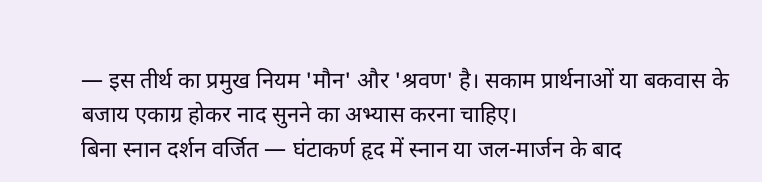— इस तीर्थ का प्रमुख नियम 'मौन' और 'श्रवण' है। सकाम प्रार्थनाओं या बकवास के बजाय एकाग्र होकर नाद सुनने का अभ्यास करना चाहिए।
बिना स्नान दर्शन वर्जित — घंटाकर्ण हृद में स्नान या जल-मार्जन के बाद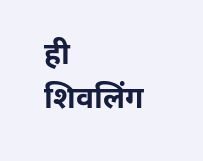ही शिवलिंग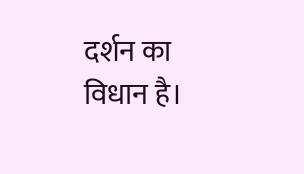दर्शन का विधान है।